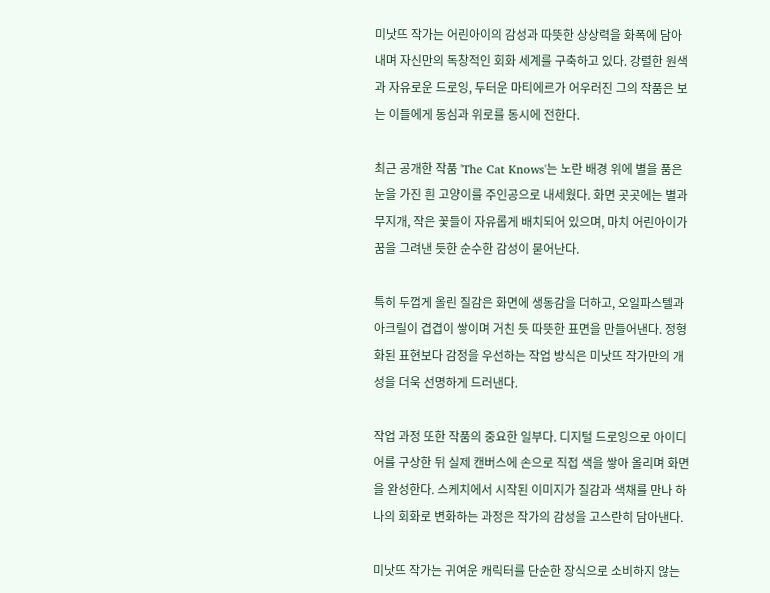미낫뜨 작가는 어린아이의 감성과 따뜻한 상상력을 화폭에 담아내며 자신만의 독창적인 회화 세계를 구축하고 있다. 강렬한 원색과 자유로운 드로잉, 두터운 마티에르가 어우러진 그의 작품은 보는 이들에게 동심과 위로를 동시에 전한다.

최근 공개한 작품 'The Cat Knows'는 노란 배경 위에 별을 품은 눈을 가진 흰 고양이를 주인공으로 내세웠다. 화면 곳곳에는 별과 무지개, 작은 꽃들이 자유롭게 배치되어 있으며, 마치 어린아이가 꿈을 그려낸 듯한 순수한 감성이 묻어난다.

특히 두껍게 올린 질감은 화면에 생동감을 더하고, 오일파스텔과 아크릴이 겹겹이 쌓이며 거친 듯 따뜻한 표면을 만들어낸다. 정형화된 표현보다 감정을 우선하는 작업 방식은 미낫뜨 작가만의 개성을 더욱 선명하게 드러낸다.

작업 과정 또한 작품의 중요한 일부다. 디지털 드로잉으로 아이디어를 구상한 뒤 실제 캔버스에 손으로 직접 색을 쌓아 올리며 화면을 완성한다. 스케치에서 시작된 이미지가 질감과 색채를 만나 하나의 회화로 변화하는 과정은 작가의 감성을 고스란히 담아낸다.

미낫뜨 작가는 귀여운 캐릭터를 단순한 장식으로 소비하지 않는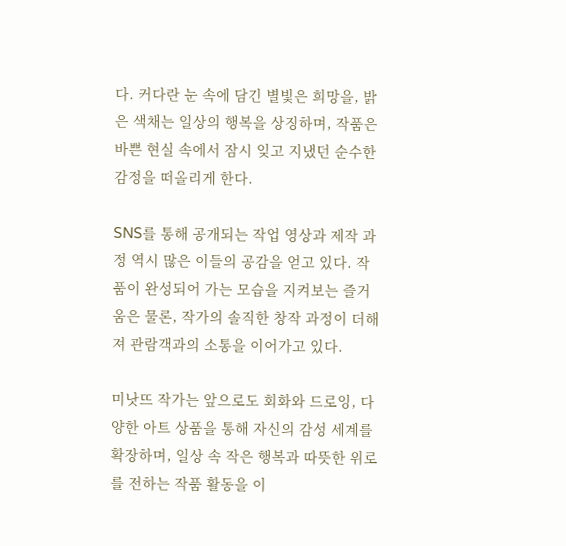다. 커다란 눈 속에 담긴 별빛은 희망을, 밝은 색채는 일상의 행복을 상징하며, 작품은 바쁜 현실 속에서 잠시 잊고 지냈던 순수한 감정을 떠올리게 한다.

SNS를 통해 공개되는 작업 영상과 제작 과정 역시 많은 이들의 공감을 얻고 있다. 작품이 완성되어 가는 모습을 지켜보는 즐거움은 물론, 작가의 솔직한 창작 과정이 더해져 관람객과의 소통을 이어가고 있다.

미낫뜨 작가는 앞으로도 회화와 드로잉, 다양한 아트 상품을 통해 자신의 감성 세계를 확장하며, 일상 속 작은 행복과 따뜻한 위로를 전하는 작품 활동을 이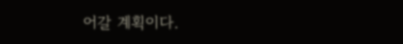어갈 계획이다.